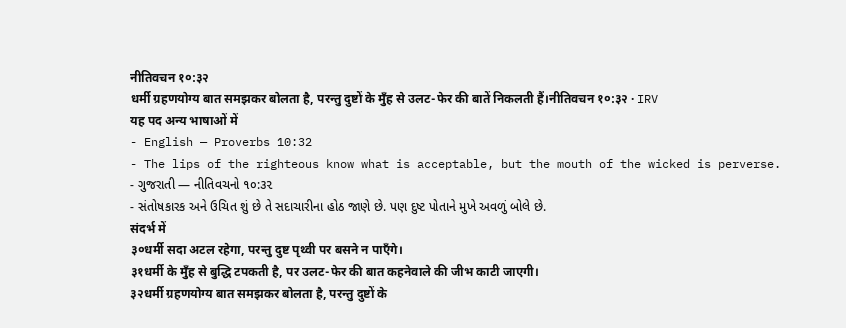नीतिवचन १०:३२
धर्मी ग्रहणयोग्य बात समझकर बोलता है, परन्तु दुष्टों के मुँह से उलट-फेर की बातें निकलती हैं।नीतिवचन १०:३२ · IRV
यह पद अन्य भाषाओं में
- English — Proverbs 10:32
- The lips of the righteous know what is acceptable, but the mouth of the wicked is perverse.
- ગુજરાતી — નીતિવચનો ૧૦:૩૨
- સંતોષકારક અને ઉચિત શું છે તે સદાચારીના હોઠ જાણે છે. પણ દુષ્ટ પોતાને મુખે અવળું બોલે છે.
संदर्भ में
३०धर्मी सदा अटल रहेगा, परन्तु दुष्ट पृथ्वी पर बसने न पाएँगे।
३१धर्मी के मुँह से बुद्धि टपकती है, पर उलट-फेर की बात कहनेवाले की जीभ काटी जाएगी।
३२धर्मी ग्रहणयोग्य बात समझकर बोलता है, परन्तु दुष्टों के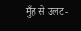मुँह से उलट-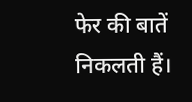फेर की बातें निकलती हैं।